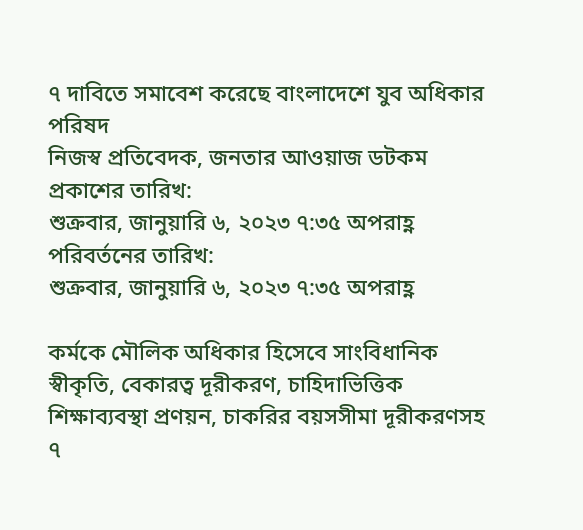৭ দাবিতে সমাবেশ করেছে বাংলাদেশে যুব অধিকার পরিষদ
নিজস্ব প্রতিবেদক, জনতার আওয়াজ ডটকম
প্রকাশের তারিখ:
শুক্রবার, জানুয়ারি ৬, ২০২৩ ৭:৩৫ অপরাহ্ণ পরিবর্তনের তারিখ:
শুক্রবার, জানুয়ারি ৬, ২০২৩ ৭:৩৫ অপরাহ্ণ

কর্মকে মৌলিক অধিকার হিসেবে সাংবিধানিক স্বীকৃতি, বেকারত্ব দূরীকরণ, চাহিদাভিত্তিক শিক্ষাব্যবস্থা প্রণয়ন, চাকরির বয়সসীমা দূরীকরণসহ ৭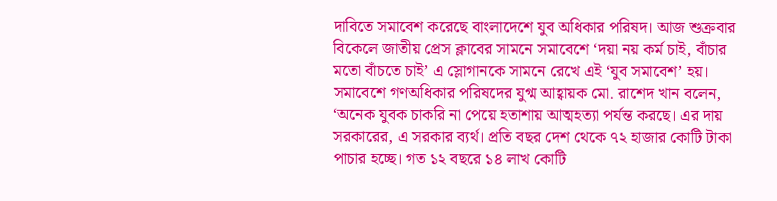দাবিতে সমাবেশ করেছে বাংলাদেশে যুব অধিকার পরিষদ। আজ শুক্রবার বিকেলে জাতীয় প্রেস ক্লাবের সামনে সমাবেশে ‘দয়া নয় কর্ম চাই, বাঁচার মতো বাঁচতে চাই’ এ স্লোগানকে সামনে রেখে এই ‘যুব সমাবেশ’ হয়।
সমাবেশে গণঅধিকার পরিষদের যুগ্ম আহ্বায়ক মো. রাশেদ খান বলেন, ‘অনেক যুবক চাকরি না পেয়ে হতাশায় আত্মহত্যা পর্যন্ত করছে। এর দায় সরকারের, এ সরকার ব্যর্থ। প্রতি বছর দেশ থেকে ৭২ হাজার কোটি টাকা পাচার হচ্ছে। গত ১২ বছরে ১৪ লাখ কোটি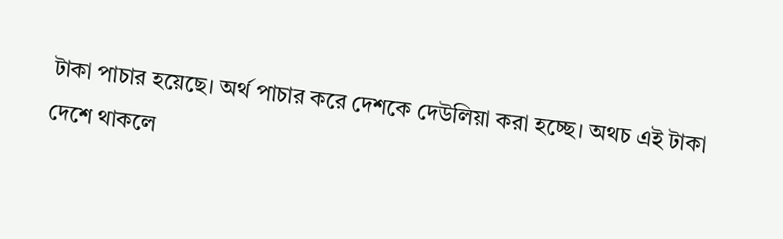টাকা পাচার হয়েছে। অর্থ পাচার করে দেশকে দেউলিয়া করা হচ্ছে। অথচ এই টাকা দেশে থাকলে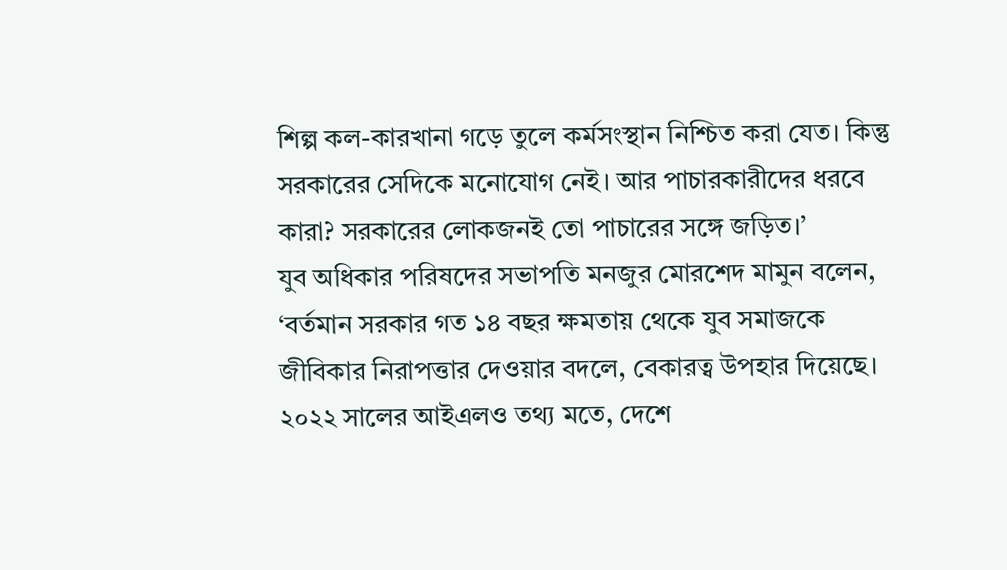শিল্প কল-কারখানা গড়ে তুলে কর্মসংস্থান নিশ্চিত করা যেত। কিন্তু সরকারের সেদিকে মনোযোগ নেই। আর পাচারকারীদের ধরবে কারা? সরকারের লোকজনই তো পাচারের সঙ্গে জড়িত।’
যুব অধিকার পরিষদের সভাপতি মনজুর মোরশেদ মামুন বলেন, ‘বর্তমান সরকার গত ১৪ বছর ক্ষমতায় থেকে যুব সমাজকে জীবিকার নিরাপত্তার দেওয়ার বদলে, বেকারত্ব উপহার দিয়েছে। ২০২২ সালের আইএলও তথ্য মতে, দেশে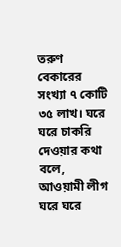তরুণ বেকারের সংখ্যা ৭ কোটি ৩৫ লাখ। ঘরে ঘরে চাকরি দেওয়ার কথা বলে, আওয়ামী লীগ ঘরে ঘরে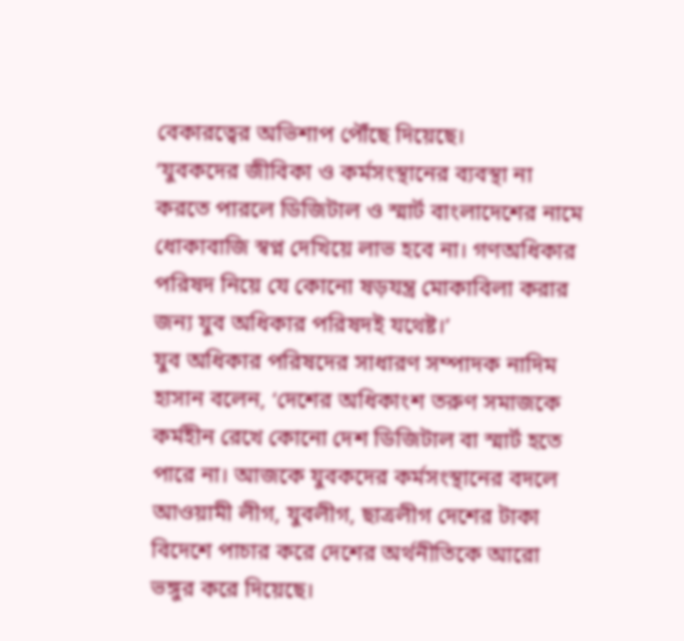বেকারত্বের অভিশাপ পৌঁছে দিয়েছে।
‘যুবকদের জীবিকা ও কর্মসংস্থানের ব্যবস্থা না করতে পারলে ডিজিটাল ও স্মার্ট বাংলাদেশের নামে ধোকাবাজি স্বপ্ন দেখিয়ে লাভ হবে না। গণঅধিকার পরিষদ নিয়ে যে কোনো ষড়যন্ত্র মোকাবিলা করার জন্য যুব অধিকার পরিষদই যথেষ্ট।’
যুব অধিকার পরিষদের সাধারণ সম্পাদক নাদিম হাসান বলেন, ‘দেশের অধিকাংশ তরুণ সমাজকে কর্মহীন রেখে কোনো দেশ ডিজিটাল বা স্মার্ট হতে পারে না। আজকে যুবকদের কর্মসংস্থানের বদলে আওয়ামী লীগ, যুবলীগ, ছাত্রলীগ দেশের টাকা বিদেশে পাচার করে দেশের অর্থনীতিকে আরো ভঙ্গুর করে দিয়েছে।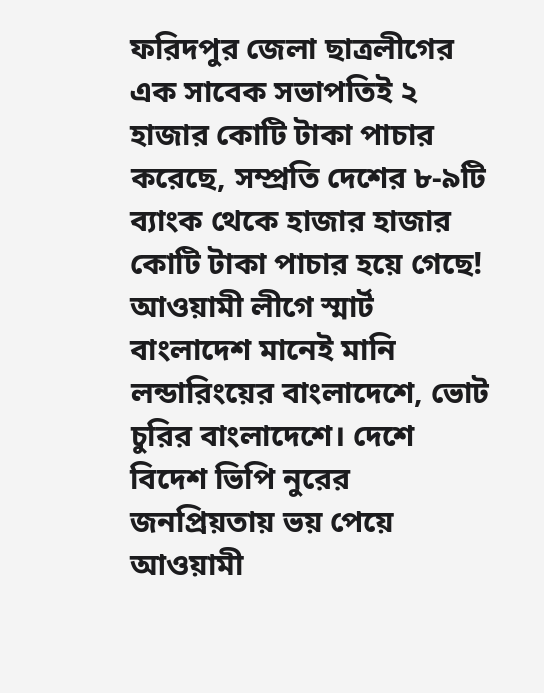ফরিদপুর জেলা ছাত্রলীগের এক সাবেক সভাপতিই ২ হাজার কোটি টাকা পাচার করেছে, সম্প্রতি দেশের ৮-৯টি ব্যাংক থেকে হাজার হাজার কোটি টাকা পাচার হয়ে গেছে! আওয়ামী লীগে স্মার্ট বাংলাদেশ মানেই মানি লন্ডারিংয়ের বাংলাদেশে, ভোট চুরির বাংলাদেশে। দেশে বিদেশ ভিপি নুরের জনপ্রিয়তায় ভয় পেয়ে আওয়ামী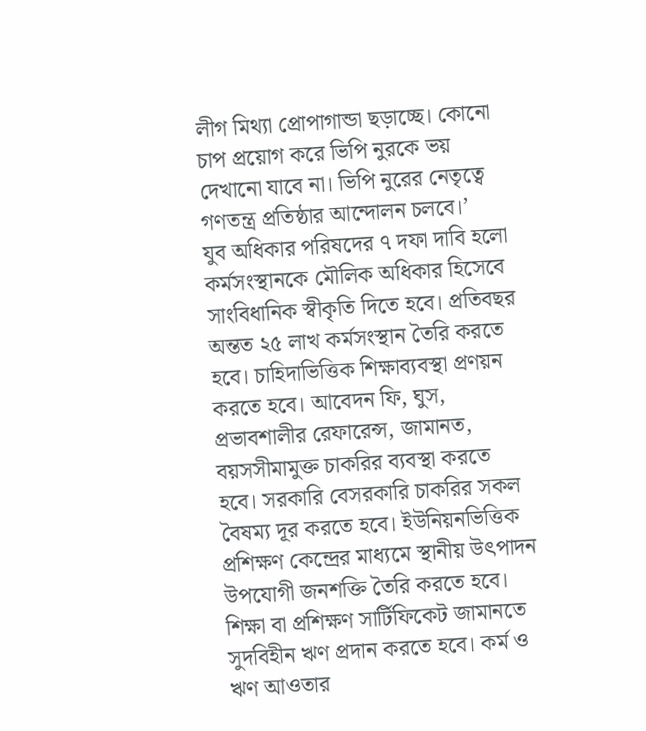লীগ মিথ্যা প্রোপাগান্ডা ছড়াচ্ছে। কোনো চাপ প্রয়োগ করে ভিপি নুরকে ভয় দেখানো যাবে না। ভিপি নুরের নেতৃত্বে গণতন্ত্র প্রতিষ্ঠার আন্দোলন চলবে।’
যুব অধিকার পরিষদের ৭ দফা দাবি হলো
কর্মসংস্থানকে মৌলিক অধিকার হিসেবে সাংবিধানিক স্বীকৃতি দিতে হবে। প্রতিবছর অন্তত ২৫ লাখ কর্মসংস্থান তৈরি করতে হবে। চাহিদাভিত্তিক শিক্ষাব্যবস্থা প্রণয়ন করতে হবে। আবেদন ফি, ঘুস, প্রভাবশালীর রেফারেন্স, জামানত, বয়সসীমামুক্ত চাকরির ব্যবস্থা করতে হবে। সরকারি বেসরকারি চাকরির সকল বৈষম্য দূর করতে হবে। ইউনিয়নভিত্তিক প্রশিক্ষণ কেন্দ্রের মাধ্যমে স্থানীয় উৎপাদন উপযোগী জনশক্তি তৈরি করতে হবে। শিক্ষা বা প্রশিক্ষণ সার্টিফিকেট জামানতে সুদবিহীন ঋণ প্রদান করতে হবে। কর্ম ও ঋণ আওতার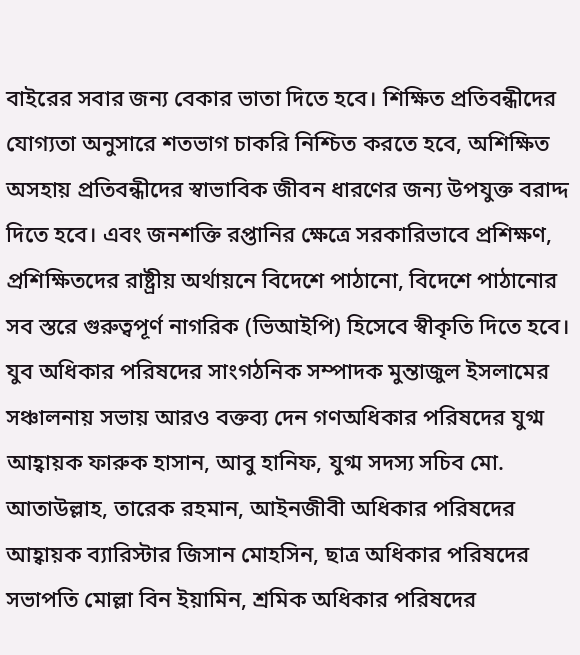বাইরের সবার জন্য বেকার ভাতা দিতে হবে। শিক্ষিত প্রতিবন্ধীদের যোগ্যতা অনুসারে শতভাগ চাকরি নিশ্চিত করতে হবে, অশিক্ষিত অসহায় প্রতিবন্ধীদের স্বাভাবিক জীবন ধারণের জন্য উপযুক্ত বরাদ্দ দিতে হবে। এবং জনশক্তি রপ্তানির ক্ষেত্রে সরকারিভাবে প্রশিক্ষণ, প্রশিক্ষিতদের রাষ্ট্রীয় অর্থায়নে বিদেশে পাঠানো, বিদেশে পাঠানোর সব স্তরে গুরুত্বপূর্ণ নাগরিক (ভিআইপি) হিসেবে স্বীকৃতি দিতে হবে।
যুব অধিকার পরিষদের সাংগঠনিক সম্পাদক মুন্তাজুল ইসলামের সঞ্চালনায় সভায় আরও বক্তব্য দেন গণঅধিকার পরিষদের যুগ্ম আহ্বায়ক ফারুক হাসান, আবু হানিফ, যুগ্ম সদস্য সচিব মো. আতাউল্লাহ, তারেক রহমান, আইনজীবী অধিকার পরিষদের আহ্বায়ক ব্যারিস্টার জিসান মোহসিন, ছাত্র অধিকার পরিষদের সভাপতি মোল্লা বিন ইয়ামিন, শ্রমিক অধিকার পরিষদের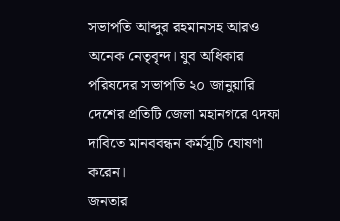সভাপতি আব্দুর রহমানসহ আরও অনেক নেতৃবৃন্দ। যুব অধিকার পরিষদের সভাপতি ২০ জানুয়ারি দেশের প্রতিটি জেলা মহানগরে ৭দফা দাবিতে মানববন্ধন কর্মসূচি ঘোষণা করেন।
জনতার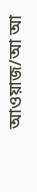আওয়াজ/আ আ